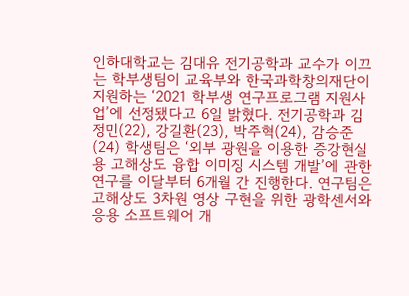인하대학교는 김대유 전기공학과 교수가 이끄는 학부생팀이 교육부와 한국과학창의재단이 지원하는 ‘2021 학부생 연구프로그램 지원사업’에 선정됐다고 6일 밝혔다. 전기공학과 김정민(22), 강길환(23), 박주혁(24), 감승준(24) 학생팀은 ‘외부 광원을 이용한 증강현실용 고해상도 융합 이미징 시스템 개발’에 관한 연구를 이달부터 6개월 간 진행한다. 연구팀은 고해상도 3차원 영상 구현을 위한 광학센서와 응용 소프트웨어 개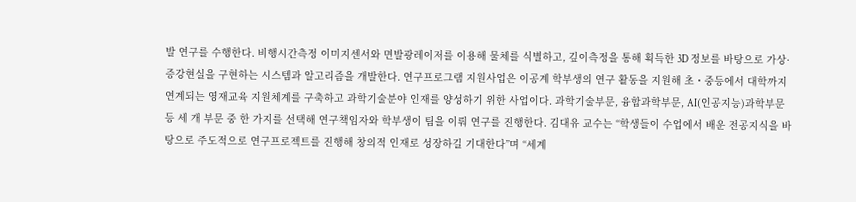발 연구를 수행한다. 비행시간측정 이미지센서와 면발광레이저를 이용해 물체를 식별하고, 깊이측정을 통해 획득한 3D 정보를 바탕으로 가상·증강현실을 구현하는 시스템과 알고리즘을 개발한다. 연구프로그램 지원사업은 이공계 학부생의 연구 활동을 지원해 초・중등에서 대학까지 연계되는 영재교육 지원체계를 구축하고 과학기술분야 인재를 양성하기 위한 사업이다. 과학기술부문, 융합과학부문, AI(인공지능)과학부문 등 세 개 부문 중 한 가지를 선택해 연구책임자와 학부생이 팀을 이뤄 연구를 진행한다. 김대유 교수는 “학생들이 수업에서 배운 전공지식을 바탕으로 주도적으로 연구프로젝트를 진행해 창의적 인재로 성장하길 기대한다”며 “세계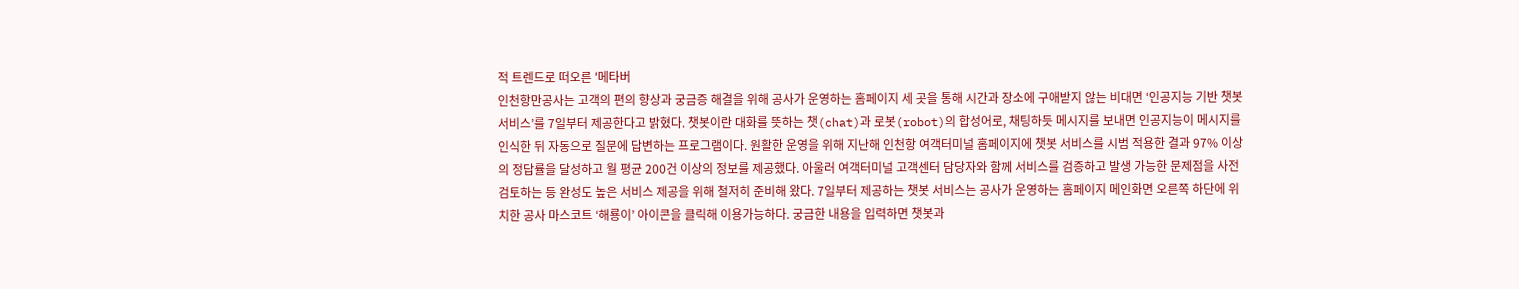적 트렌드로 떠오른 '메타버
인천항만공사는 고객의 편의 향상과 궁금증 해결을 위해 공사가 운영하는 홈페이지 세 곳을 통해 시간과 장소에 구애받지 않는 비대면 ‘인공지능 기반 챗봇 서비스’를 7일부터 제공한다고 밝혔다. 챗봇이란 대화를 뜻하는 챗(chat)과 로봇(robot)의 합성어로, 채팅하듯 메시지를 보내면 인공지능이 메시지를 인식한 뒤 자동으로 질문에 답변하는 프로그램이다. 원활한 운영을 위해 지난해 인천항 여객터미널 홈페이지에 챗봇 서비스를 시범 적용한 결과 97% 이상의 정답률을 달성하고 월 평균 200건 이상의 정보를 제공했다. 아울러 여객터미널 고객센터 담당자와 함께 서비스를 검증하고 발생 가능한 문제점을 사전 검토하는 등 완성도 높은 서비스 제공을 위해 철저히 준비해 왔다. 7일부터 제공하는 챗봇 서비스는 공사가 운영하는 홈페이지 메인화면 오른쪽 하단에 위치한 공사 마스코트 ‘해룡이’ 아이콘을 클릭해 이용가능하다. 궁금한 내용을 입력하면 챗봇과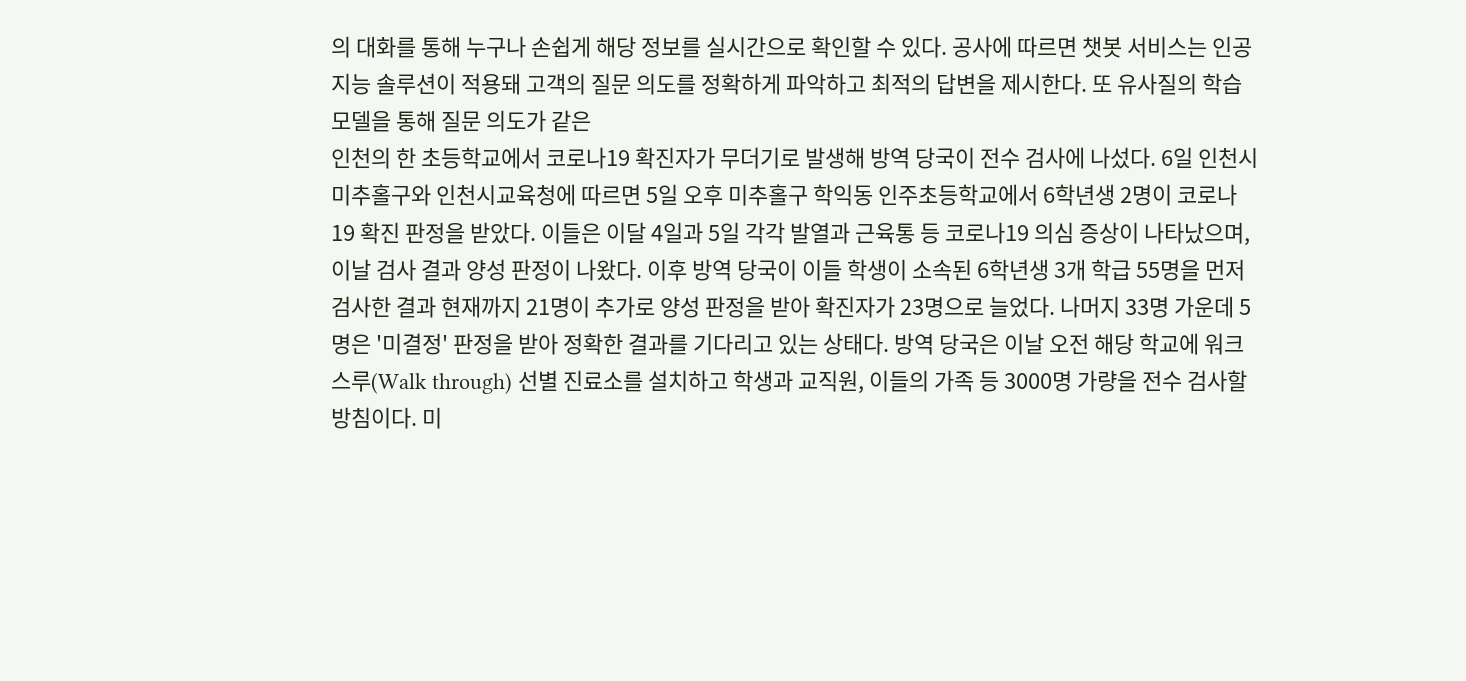의 대화를 통해 누구나 손쉽게 해당 정보를 실시간으로 확인할 수 있다. 공사에 따르면 챗봇 서비스는 인공지능 솔루션이 적용돼 고객의 질문 의도를 정확하게 파악하고 최적의 답변을 제시한다. 또 유사질의 학습모델을 통해 질문 의도가 같은
인천의 한 초등학교에서 코로나19 확진자가 무더기로 발생해 방역 당국이 전수 검사에 나섰다. 6일 인천시 미추홀구와 인천시교육청에 따르면 5일 오후 미추홀구 학익동 인주초등학교에서 6학년생 2명이 코로나19 확진 판정을 받았다. 이들은 이달 4일과 5일 각각 발열과 근육통 등 코로나19 의심 증상이 나타났으며, 이날 검사 결과 양성 판정이 나왔다. 이후 방역 당국이 이들 학생이 소속된 6학년생 3개 학급 55명을 먼저 검사한 결과 현재까지 21명이 추가로 양성 판정을 받아 확진자가 23명으로 늘었다. 나머지 33명 가운데 5명은 '미결정' 판정을 받아 정확한 결과를 기다리고 있는 상태다. 방역 당국은 이날 오전 해당 학교에 워크스루(Walk through) 선별 진료소를 설치하고 학생과 교직원, 이들의 가족 등 3000명 가량을 전수 검사할 방침이다. 미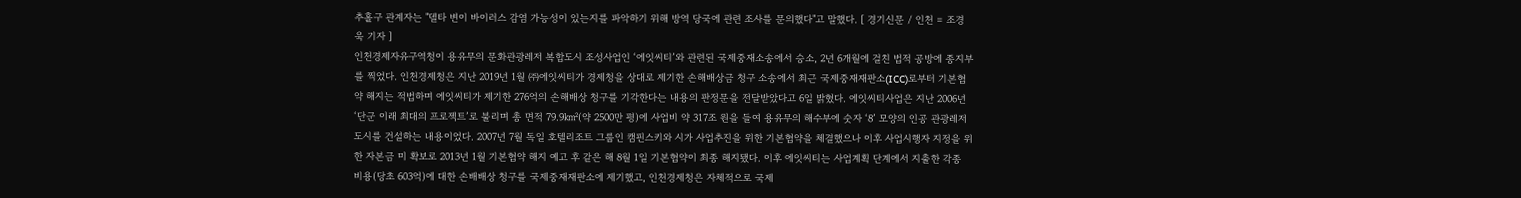추홀구 관계자는 "델타 변이 바이러스 감염 가능성이 있는지를 파악하기 위해 방역 당국에 관련 조사를 문의했다"고 말했다. [ 경기신문 / 인천 = 조경욱 기자 ]
인천경제자유구역청이 용유무의 문화관광레저 복합도시 조성사업인 ‘에잇씨티’와 관련된 국제중재소송에서 승소, 2년 6개월에 걸친 법적 공방에 종지부를 찍었다. 인천경제청은 지난 2019년 1월 ㈜에잇씨티가 경제청을 상대로 제기한 손해배상금 청구 소송에서 최근 국제중재재판소(ICC)로부터 기본협약 해지는 적법하며 에잇씨티가 제기한 276억의 손해배상 청구를 기각한다는 내용의 판정문을 전달받았다고 6일 밝혔다. 에잇씨티사업은 지난 2006년 ‘단군 이래 최대의 프로젝트’로 불리며 총 면적 79.9㎢(약 2500만 평)에 사업비 약 317조 원을 들여 용유무의 해수부에 숫자 ‘8’ 모양의 인공 관광레저 도시를 건설하는 내용이었다. 2007년 7월 독일 호텔리조트 그룹인 캠핀스키와 시가 사업추진을 위한 기본협약을 체결했으나 이후 사업시행자 지정을 위한 자본금 미 확보로 2013년 1월 기본협약 해지 예고 후 같은 해 8월 1일 기본협약이 최종 해지됐다. 이후 에잇씨티는 사업계획 단계에서 지출한 각종 비용(당초 603억)에 대한 손배배상 청구를 국제중재재판소에 제기했고, 인천경제청은 자체적으로 국제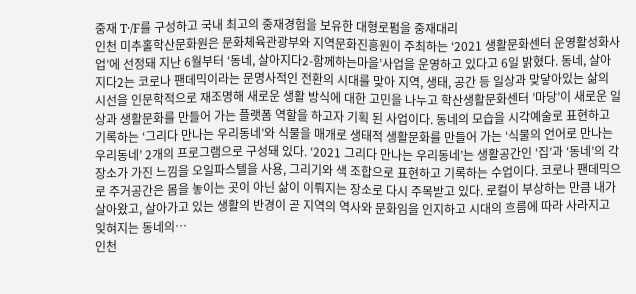중재 T·/F를 구성하고 국내 최고의 중재경험을 보유한 대형로펌을 중재대리
인천 미추홀학산문화원은 문화체육관광부와 지역문화진흥원이 주최하는 ‘2021 생활문화센터 운영활성화사업’에 선정돼 지난 6월부터 ‘동네, 살아지다2-함께하는마을’사업을 운영하고 있다고 6일 밝혔다. 동네, 살아지다2는 코로나 팬데믹이라는 문명사적인 전환의 시대를 맞아 지역, 생태, 공간 등 일상과 맞닿아있는 삶의 시선을 인문학적으로 재조명해 새로운 생활 방식에 대한 고민을 나누고 학산생활문화센터 ’마당’이 새로운 일상과 생활문화를 만들어 가는 플랫폼 역할을 하고자 기획 된 사업이다. 동네의 모습을 시각예술로 표현하고 기록하는 ‘그리다 만나는 우리동네’와 식물을 매개로 생태적 생활문화를 만들어 가는 ‘식물의 언어로 만나는 우리동네’ 2개의 프로그램으로 구성돼 있다. ‘2021 그리다 만나는 우리동네’는 생활공간인 ‘집’과 ‘동네’의 각 장소가 가진 느낌을 오일파스텔을 사용, 그리기와 색 조합으로 표현하고 기록하는 수업이다. 코로나 팬데믹으로 주거공간은 몸을 놓이는 곳이 아닌 삶이 이뤄지는 장소로 다시 주목받고 있다. 로컬이 부상하는 만큼 내가 살아왔고, 살아가고 있는 생활의 반경이 곧 지역의 역사와 문화임을 인지하고 시대의 흐름에 따라 사라지고 잊혀지는 동네의…
인천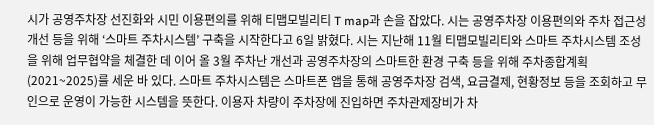시가 공영주차장 선진화와 시민 이용편의를 위해 티맵모빌리티 T map과 손을 잡았다. 시는 공영주차장 이용편의와 주차 접근성 개선 등을 위해 ‘스마트 주차시스템’ 구축을 시작한다고 6일 밝혔다. 시는 지난해 11월 티맵모빌리티와 스마트 주차시스템 조성을 위해 업무협약을 체결한 데 이어 올 3월 주차난 개선과 공영주차장의 스마트한 환경 구축 등을 위해 주차종합계획(2021~2025)를 세운 바 있다. 스마트 주차시스템은 스마트폰 앱을 통해 공영주차장 검색, 요금결제, 현황정보 등을 조회하고 무인으로 운영이 가능한 시스템을 뜻한다. 이용자 차량이 주차장에 진입하면 주차관제장비가 차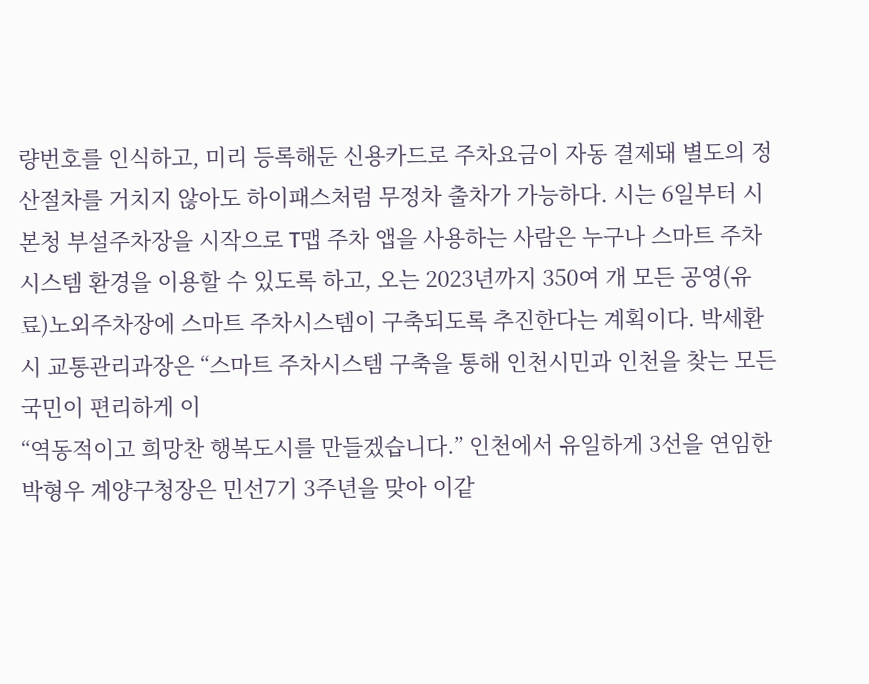량번호를 인식하고, 미리 등록해둔 신용카드로 주차요금이 자동 결제돼 별도의 정산절차를 거치지 않아도 하이패스처럼 무정차 출차가 가능하다. 시는 6일부터 시본청 부설주차장을 시작으로 T맵 주차 앱을 사용하는 사람은 누구나 스마트 주차시스템 환경을 이용할 수 있도록 하고, 오는 2023년까지 350여 개 모든 공영(유료)노외주차장에 스마트 주차시스템이 구축되도록 추진한다는 계획이다. 박세환 시 교통관리과장은 “스마트 주차시스템 구축을 통해 인천시민과 인천을 찾는 모든 국민이 편리하게 이
“역동적이고 희망찬 행복도시를 만들겠습니다.” 인천에서 유일하게 3선을 연임한 박형우 계양구청장은 민선7기 3주년을 맞아 이같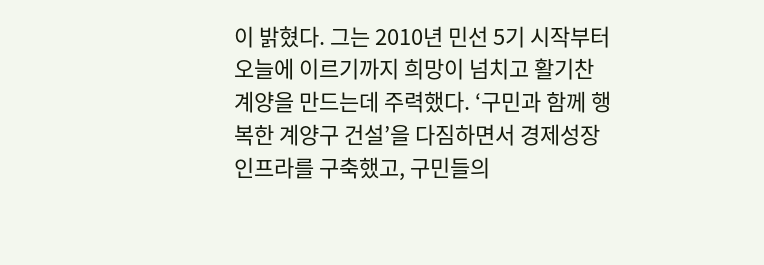이 밝혔다. 그는 2010년 민선 5기 시작부터 오늘에 이르기까지 희망이 넘치고 활기찬 계양을 만드는데 주력했다. ‘구민과 함께 행복한 계양구 건설’을 다짐하면서 경제성장 인프라를 구축했고, 구민들의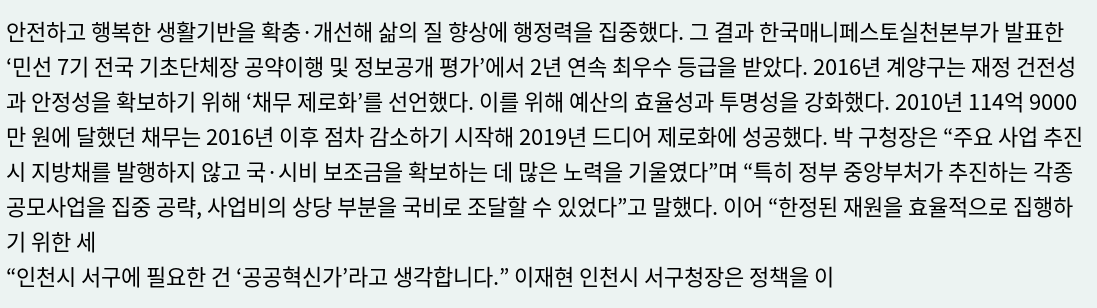안전하고 행복한 생활기반을 확충·개선해 삶의 질 향상에 행정력을 집중했다. 그 결과 한국매니페스토실천본부가 발표한 ‘민선 7기 전국 기초단체장 공약이행 및 정보공개 평가’에서 2년 연속 최우수 등급을 받았다. 2016년 계양구는 재정 건전성과 안정성을 확보하기 위해 ‘채무 제로화’를 선언했다. 이를 위해 예산의 효율성과 투명성을 강화했다. 2010년 114억 9000만 원에 달했던 채무는 2016년 이후 점차 감소하기 시작해 2019년 드디어 제로화에 성공했다. 박 구청장은 “주요 사업 추진 시 지방채를 발행하지 않고 국·시비 보조금을 확보하는 데 많은 노력을 기울였다”며 “특히 정부 중앙부처가 추진하는 각종 공모사업을 집중 공략, 사업비의 상당 부분을 국비로 조달할 수 있었다”고 말했다. 이어 “한정된 재원을 효율적으로 집행하기 위한 세
“인천시 서구에 필요한 건 ‘공공혁신가’라고 생각합니다.” 이재현 인천시 서구청장은 정책을 이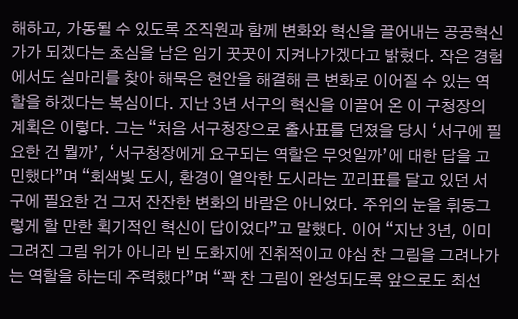해하고, 가동될 수 있도록 조직원과 함께 변화와 혁신을 끌어내는 공공혁신가가 되겠다는 초심을 남은 임기 꿋꿋이 지켜나가겠다고 밝혔다. 작은 경험에서도 실마리를 찾아 해묵은 현안을 해결해 큰 변화로 이어질 수 있는 역할을 하겠다는 복심이다. 지난 3년 서구의 혁신을 이끌어 온 이 구청장의 계획은 이렇다. 그는 “처음 서구청장으로 출사표를 던졌을 당시 ‘서구에 필요한 건 뭘까’, ‘서구청장에게 요구되는 역할은 무엇일까’에 대한 답을 고민했다”며 “회색빛 도시, 환경이 열악한 도시라는 꼬리표를 달고 있던 서구에 필요한 건 그저 잔잔한 변화의 바람은 아니었다. 주위의 눈을 휘둥그렇게 할 만한 획기적인 혁신이 답이었다”고 말했다. 이어 “지난 3년, 이미 그려진 그림 위가 아니라 빈 도화지에 진취적이고 야심 찬 그림을 그려나가는 역할을 하는데 주력했다”며 “꽉 찬 그림이 완성되도록 앞으로도 최선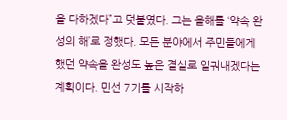을 다하겠다”고 덧붙였다. 그는 올해를 ‘약속 완성의 해’로 정했다. 모든 분야에서 주민들에게 했던 약속을 완성도 높은 결실로 일궈내겠다는 계획이다. 민선 7기를 시작하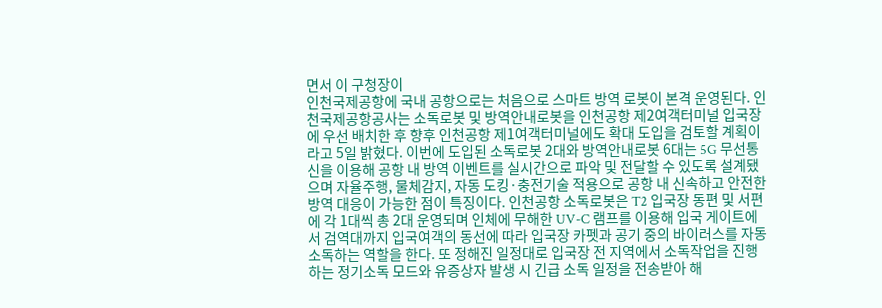면서 이 구청장이
인천국제공항에 국내 공항으로는 처음으로 스마트 방역 로봇이 본격 운영된다. 인천국제공항공사는 소독로봇 및 방역안내로봇을 인천공항 제2여객터미널 입국장에 우선 배치한 후 향후 인천공항 제1여객터미널에도 확대 도입을 검토할 계획이라고 5일 밝혔다. 이번에 도입된 소독로봇 2대와 방역안내로봇 6대는 5G 무선통신을 이용해 공항 내 방역 이벤트를 실시간으로 파악 및 전달할 수 있도록 설계됐으며 자율주행, 물체감지, 자동 도킹·충전기술 적용으로 공항 내 신속하고 안전한 방역 대응이 가능한 점이 특징이다. 인천공항 소독로봇은 T2 입국장 동편 및 서편에 각 1대씩 총 2대 운영되며 인체에 무해한 UV-C 램프를 이용해 입국 게이트에서 검역대까지 입국여객의 동선에 따라 입국장 카펫과 공기 중의 바이러스를 자동 소독하는 역할을 한다. 또 정해진 일정대로 입국장 전 지역에서 소독작업을 진행하는 정기소독 모드와 유증상자 발생 시 긴급 소독 일정을 전송받아 해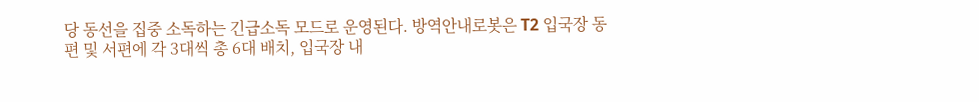당 동선을 집중 소독하는 긴급소독 모드로 운영된다. 방역안내로봇은 T2 입국장 동편 및 서편에 각 3대씩 총 6대 배치, 입국장 내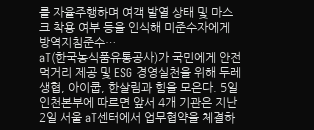를 자율주행하며 여객 발열 상태 및 마스크 착용 여부 등을 인식해 미준수자에게 방역지침준수…
aT(한국농식품유통공사)가 국민에게 안전먹거리 제공 및 ESG 경영실천을 위해 두레생협, 아이쿱, 한살림과 힘을 모은다. 5일 인천본부에 따르면 앞서 4개 기관은 지난 2일 서울 aT센터에서 업무협약을 체결하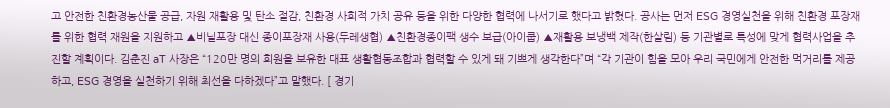고 안전한 친환경농산물 공급, 자원 재활용 및 탄소 절감, 친환경 사회적 가치 공유 등을 위한 다양한 협력에 나서기로 했다고 밝혔다. 공사는 먼저 ESG 경영실천을 위해 친환경 포장재를 위한 협력 재원을 지원하고 ▲비닐포장 대신 종이포장재 사용(두레생협) ▲친환경종이팩 생수 보급(아이쿱) ▲재활용 보냉백 제작(한살림) 등 기관별로 특성에 맞게 협력사업을 추진할 계획이다. 김춘진 aT 사장은 “120만 명의 회원을 보유한 대표 생활협동조합과 협력할 수 있게 돼 기쁘게 생각한다”며 “각 기관이 힘을 모아 우리 국민에게 안전한 먹거리를 제공하고, ESG 경영을 실천하기 위해 최선을 다하겠다”고 말했다. [ 경기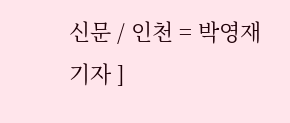신문 / 인천 = 박영재 기자 ]